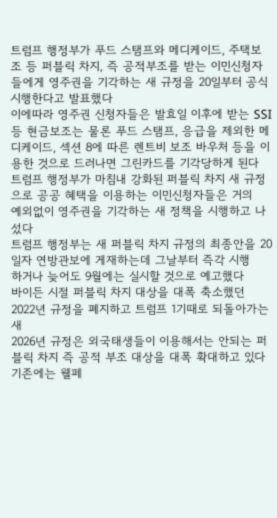트럼프 행정부가 푸드 스탬프와 메디케이드, 주택보조 등 퍼블릭 차지, 즉 공적부조를 받는 이민신청자 들에게 영주권을 기각하는 새 규정을 20일부터 공식 시행한다고 발표했다
이에따라 영주권 신청자들은 발효일 이후에 받는 SSI 등 현금보조는 물론 푸드 스탬프, 응급을 제외한 메디케이드, 섹션 8에 따른 렌트비 보조 바우처 등을 이용한 것으로 드러나면 그린카드를 기각당하게 된다
트럼프 행정부가 마침내 강화된 퍼블릭 차지 새 규정으로 공공 혜택을 이용하는 이민신청자들은 거의
예외없이 영주권을 기각하는 새 정책을 시행하고 나섰다
트럼프 행정부는 새 퍼블릭 차지 규정의 최종안을 20일자 연방관보에 게재하는데 그날부터 즉각 시행
하거나 늦어도 9월에는 실시할 것으로 예고했다
바이든 시절 퍼블릭 차지 대상을 대폭 축소했던 2022년 규정을 폐지하고 트럼프 1기때로 되돌아가는 새
2026년 규정은 외국태생들이 이용해서는 안되는 퍼블릭 차지 즉 공적 부조 대상을 대폭 확대하고 있다
기존에는 웰페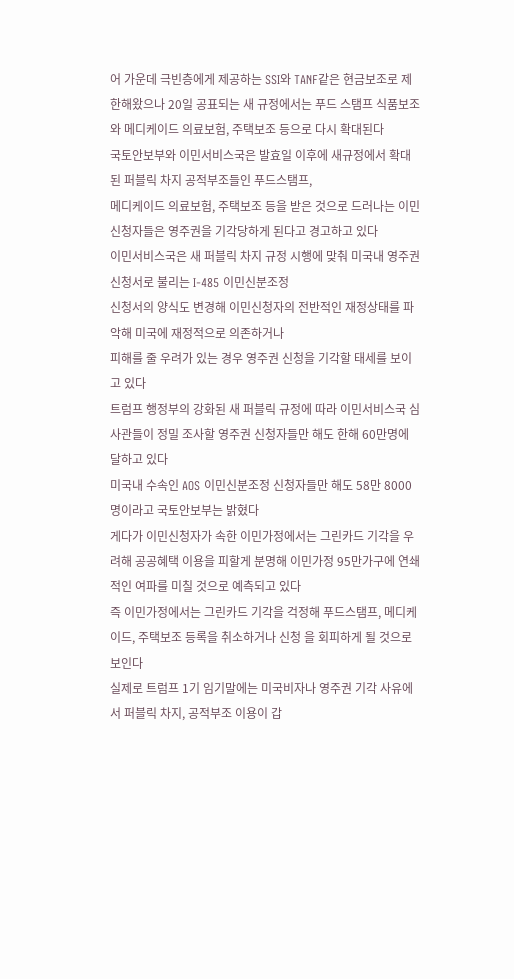어 가운데 극빈층에게 제공하는 SSI와 TANF같은 현금보조로 제한해왔으나 20일 공표되는 새 규정에서는 푸드 스탬프 식품보조와 메디케이드 의료보험, 주택보조 등으로 다시 확대된다
국토안보부와 이민서비스국은 발효일 이후에 새규정에서 확대된 퍼블릭 차지 공적부조들인 푸드스탬프,
메디케이드 의료보험, 주택보조 등을 받은 것으로 드러나는 이민신청자들은 영주권을 기각당하게 된다고 경고하고 있다
이민서비스국은 새 퍼블릭 차지 규정 시행에 맞춰 미국내 영주권 신청서로 불리는 I-485 이민신분조정
신청서의 양식도 변경해 이민신청자의 전반적인 재정상태를 파악해 미국에 재정적으로 의존하거나
피해를 줄 우려가 있는 경우 영주권 신청을 기각할 태세를 보이고 있다
트럼프 행정부의 강화된 새 퍼블릭 규정에 따라 이민서비스국 심사관들이 정밀 조사할 영주권 신청자들만 해도 한해 60만명에 달하고 있다
미국내 수속인 AOS 이민신분조정 신청자들만 해도 58만 8000명이라고 국토안보부는 밝혔다
게다가 이민신청자가 속한 이민가정에서는 그린카드 기각을 우려해 공공혜택 이용을 피할게 분명해 이민가정 95만가구에 연쇄적인 여파를 미칠 것으로 예측되고 있다
즉 이민가정에서는 그린카드 기각을 걱정해 푸드스탬프, 메디케이드, 주택보조 등록을 취소하거나 신청 을 회피하게 될 것으로 보인다
실제로 트럼프 1기 임기말에는 미국비자나 영주권 기각 사유에서 퍼블릭 차지, 공적부조 이용이 갑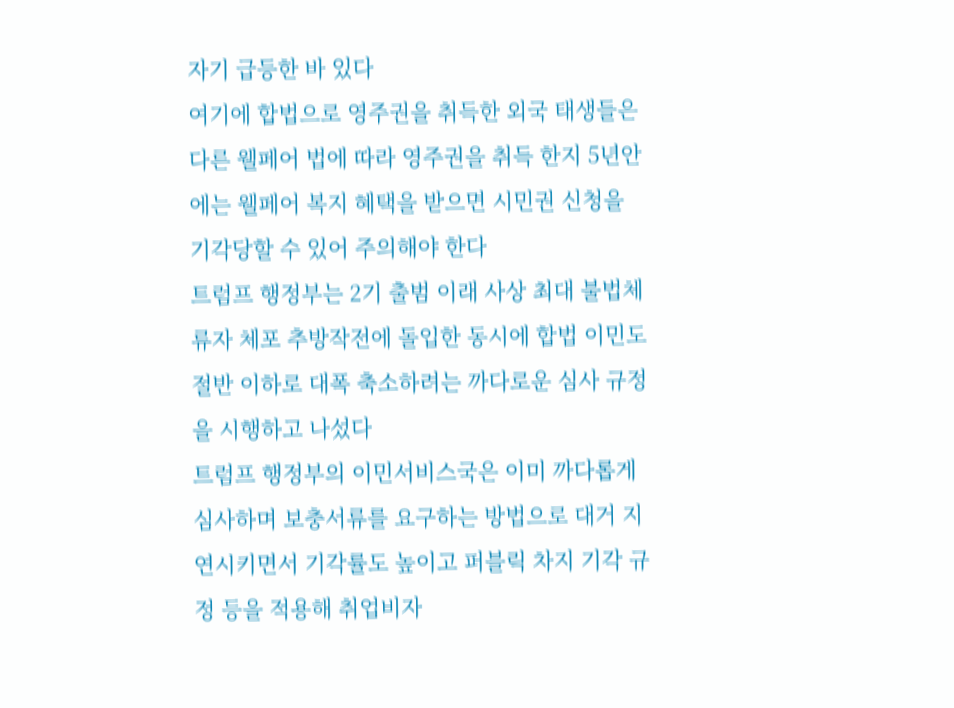자기 급등한 바 있다
여기에 합법으로 영주권을 취득한 외국 태생들은 다른 웰페어 법에 따라 영주권을 취득 한지 5년안에는 웰페어 복지 혜택을 받으면 시민권 신청을 기각당할 수 있어 주의해야 한다
트럼프 행정부는 2기 출범 이래 사상 최대 불법체류자 체포 추방작전에 돌입한 동시에 합법 이민도 절반 이하로 대폭 축소하려는 까다로운 심사 규정을 시행하고 나섰다
트럼프 행정부의 이민서비스국은 이미 까다롭게 심사하며 보충서류를 요구하는 방법으로 대거 지연시키면서 기각률도 높이고 퍼블릭 차지 기각 규정 등을 적용해 취업비자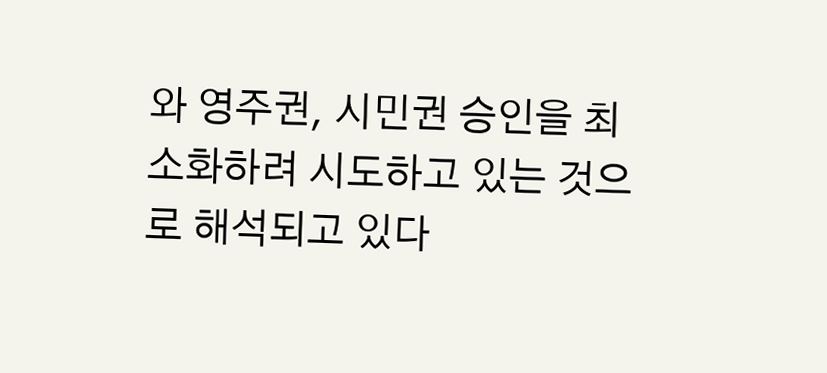와 영주권, 시민권 승인을 최소화하려 시도하고 있는 것으로 해석되고 있다